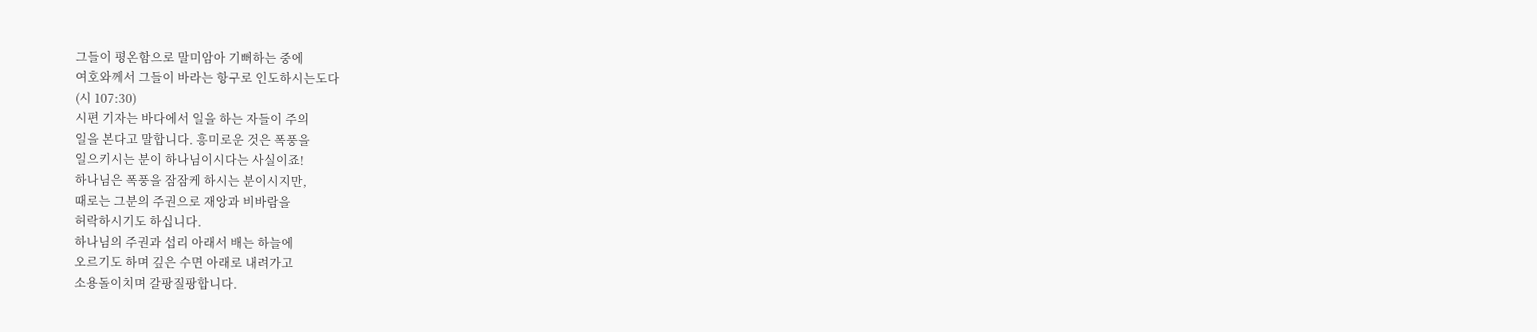그들이 평온함으로 말미암아 기뻐하는 중에
여호와께서 그들이 바라는 항구로 인도하시는도다
(시 107:30)
시편 기자는 바다에서 일을 하는 자들이 주의
일을 본다고 말합니다. 흥미로운 것은 폭풍을
일으키시는 분이 하나님이시다는 사실이죠!
하나님은 폭풍을 잠잠케 하시는 분이시지만,
때로는 그분의 주권으로 재앙과 비바람을
허락하시기도 하십니다.
하나님의 주권과 섭리 아래서 배는 하늘에
오르기도 하며 깊은 수면 아래로 내려가고
소용돌이치며 갈팡질팡합니다.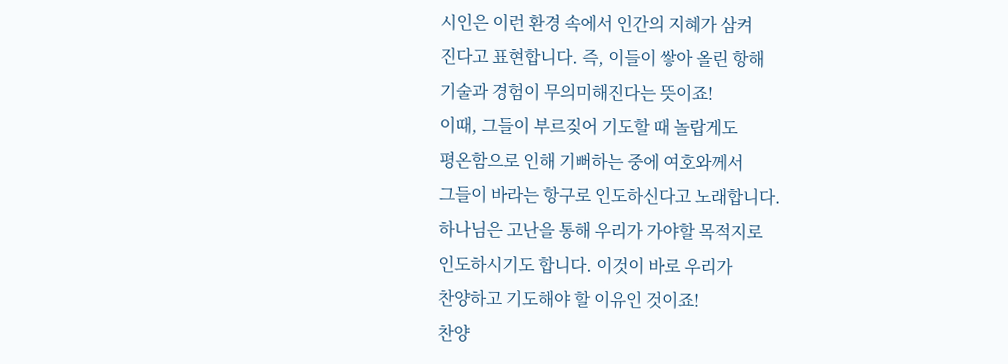시인은 이런 환경 속에서 인간의 지혜가 삼켜
진다고 표현합니다. 즉, 이들이 쌓아 올린 항해
기술과 경험이 무의미해진다는 뜻이죠!
이때, 그들이 부르짖어 기도할 때 놀랍게도
평온함으로 인해 기뻐하는 중에 여호와께서
그들이 바라는 항구로 인도하신다고 노래합니다.
하나님은 고난을 통해 우리가 가야할 목적지로
인도하시기도 합니다. 이것이 바로 우리가
찬양하고 기도해야 할 이유인 것이죠!
찬양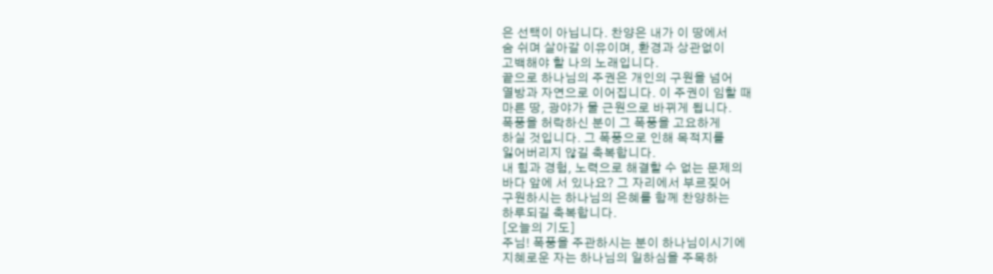은 선택이 아닙니다. 찬양은 내가 이 땅에서
숨 쉬며 살아갈 이유이며, 환경과 상관없이
고백해야 할 나의 노래입니다.
끝으로 하나님의 주권은 개인의 구원을 넘어
열방과 자연으로 이어집니다. 이 주권이 임할 때
마른 땅, 광야가 물 근원으로 바뀌게 됩니다.
폭풍을 허락하신 분이 그 폭풍을 고요하게
하실 것입니다. 그 폭풍으로 인해 목적지를
잃어버리지 않길 축복합니다.
내 힘과 경험, 노력으로 해결할 수 없는 문제의
바다 앞에 서 있나요? 그 자리에서 부르짖어
구원하시는 하나님의 은혜를 함께 찬양하는
하루되길 축복합니다.
[오늘의 기도]
주님! 폭풍을 주관하시는 분이 하나님이시기에
지혜로운 자는 하나님의 일하심을 주목하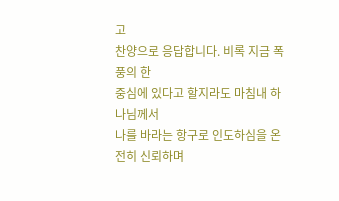고
찬양으로 응답합니다. 비록 지금 폭풍의 한
중심에 있다고 할지라도 마침내 하나님께서
나를 바라는 항구로 인도하심을 온전히 신뢰하며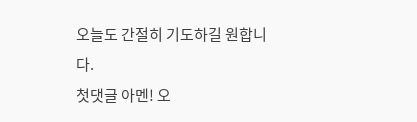오늘도 간절히 기도하길 원합니다.
첫댓글 아멘! 오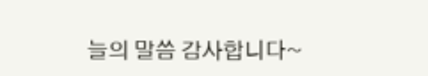늘의 말씀 감사합니다~